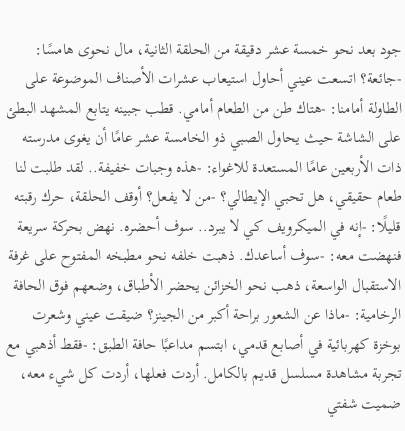جود بعد نحو خمسة عشر دقيقة من الحلقة الثانية، مال نحوى هامسًا: -جائعة؟ اتسعت عيني أحاول استيعاب عشرات الأصناف الموضوعة على الطاولة أمامنا: -هتاك طن من الطعام أمامي. قطب جبينه يتابع المشهد البطئ على الشاشة حيث يحاول الصبي ذو الخامسة عشر عامًا أن يغوى مدرسته ذات الأربعين عامًا المستعدة للاغواء: -هذه وجبات خفيفة.. لقد طلبت لنا طعام حقيقي، هل تحبي الإيطالي؟ -من لا يفعل؟ أوقف الحلقة، حرك رقبته قليلًا: -إنه في الميكرويف كي لا يبرد.. سوف أحضره. نهض بحركة سريعة فنهضت معه: -سوف أساعدك. ذهبت خلفه نحو مطبخه المفتوح على غرفة الاستقبال الواسعة، ذهب نحو الخزائن يحضر الأطباق، وضعهم فوق الحافة الرخامية: -ماذا عن الشعور براحة أكبر من الجينز؟ ضيقت عيني وشعرت بوخزة كهربائية في أصابع قدمي، ابتسم مداعبًا حافة الطبق: -فقط أذهبي مع تجربة مشاهدة مسلسل قديم بالكامل. أردت فعلها، أردت كل شيء معه، ضميت شفتي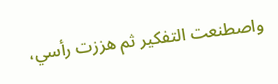واصطنعت التفكير ثم هززت رأسي،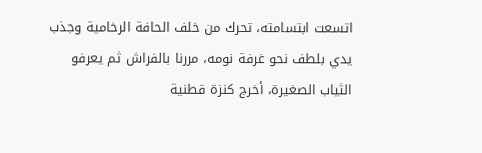اتسعت ابتسامته، تحرك من خلف الحافة الرخامية وجذب يدي بلطف نحو غرفة نومه، مررنا بالفراش ثم يعرفو الثياب الصغيرة، أخرج كنزة قطنية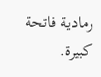رمادية فاتحة كبيرة.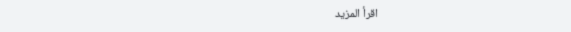اقرأ المزيد